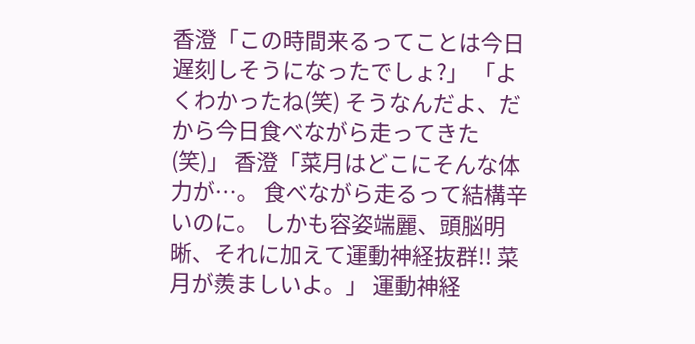香澄「この時間来るってことは今日遅刻しそうになったでしょ?」 「よくわかったね(笑) そうなんだよ、だから今日食べながら走ってきた(笑)」 香澄「菜月はどこにそんな体力が…。 食べながら走るって結構辛いのに。 しかも容姿端麗、頭脳明晰、それに加えて運動神経抜群!! 菜月が羨ましいよ。」 運動神経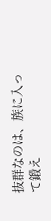抜群なのは、族に入って鍛え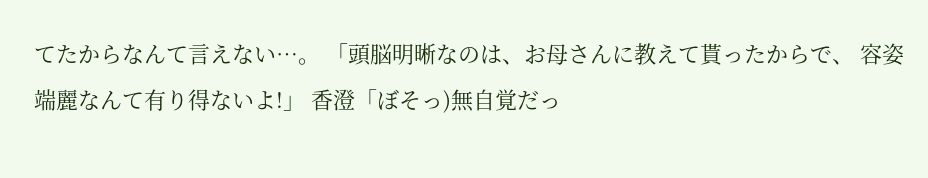てたからなんて言えない…。 「頭脳明晰なのは、お母さんに教えて貰ったからで、 容姿端麗なんて有り得ないよ!」 香澄「ぼそっ)無自覚だっ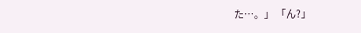た…。」 「ん?」